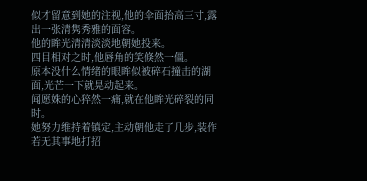似才留意到她的注视,他的伞面抬高三寸,露出一张清隽秀雅的面容。
他的眸光清清淡淡地朝她投来。
四目相对之时,他唇角的笑倏然一僵。
原本没什么情绪的眼眸似被碎石撞击的湖面,光芒一下就晃动起来。
闻愿姝的心猝然一痛,就在他眸光碎裂的同时。
她努力维持着镇定,主动朝他走了几步,装作若无其事地打招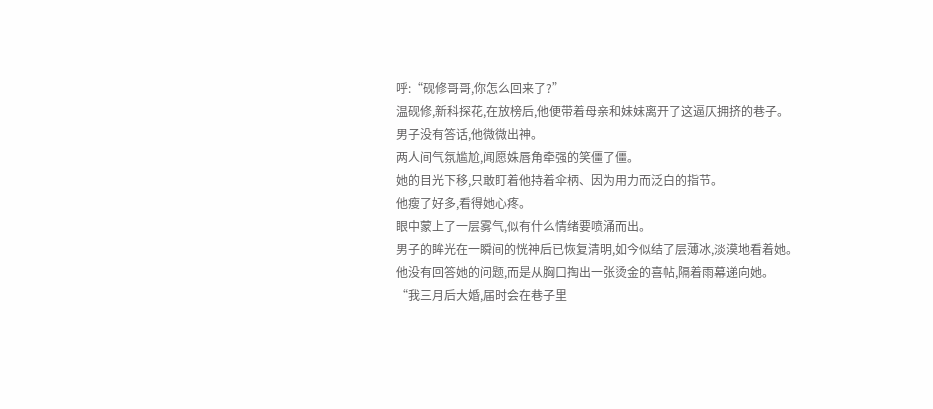呼:“砚修哥哥,你怎么回来了?”
温砚修,新科探花,在放榜后,他便带着母亲和妹妹离开了这逼仄拥挤的巷子。
男子没有答话,他微微出神。
两人间气氛尴尬,闻愿姝唇角牵强的笑僵了僵。
她的目光下移,只敢盯着他持着伞柄、因为用力而泛白的指节。
他瘦了好多,看得她心疼。
眼中蒙上了一层雾气,似有什么情绪要喷涌而出。
男子的眸光在一瞬间的恍神后已恢复清明,如今似结了层薄冰,淡漠地看着她。
他没有回答她的问题,而是从胸口掏出一张烫金的喜帖,隔着雨幕递向她。
“我三月后大婚,届时会在巷子里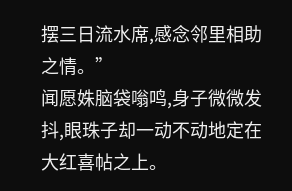摆三日流水席,感念邻里相助之情。”
闻愿姝脑袋嗡鸣,身子微微发抖,眼珠子却一动不动地定在大红喜帖之上。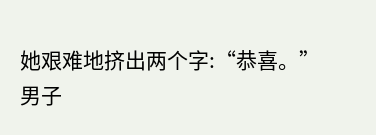她艰难地挤出两个字:“恭喜。”
男子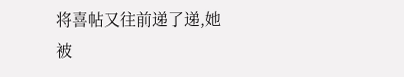将喜帖又往前递了递,她被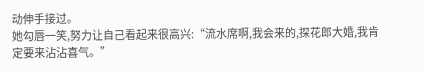动伸手接过。
她勾唇一笑,努力让自己看起来很高兴:“流水席啊,我会来的,探花郎大婚,我肯定要来沾沾喜气。”